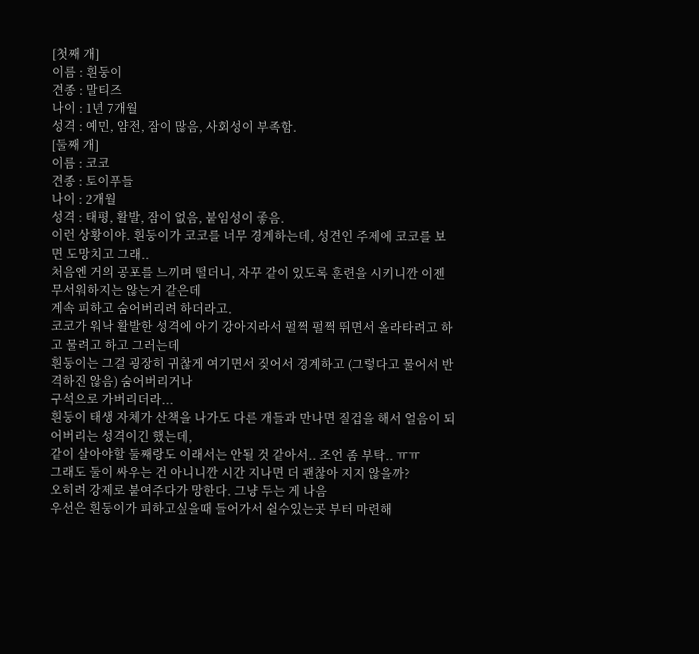[첫째 개]
이름 : 흰둥이
견종 : 말티즈
나이 : 1년 7개월
성격 : 예민, 얌전, 잠이 많음, 사회성이 부족함.
[둘째 개]
이름 : 코코
견종 : 토이푸들
나이 : 2개월
성격 : 태평, 활발, 잠이 없음, 붙임성이 좋음.
이런 상황이야. 흰둥이가 코코를 너무 경계하는데, 성견인 주제에 코코를 보면 도망치고 그래..
처음엔 거의 공포를 느끼며 떨더니, 자꾸 같이 있도록 훈련을 시키니깐 이젠 무서워하지는 않는거 같은데
계속 피하고 숨어버리려 하더라고.
코코가 워낙 활발한 성격에 아기 강아지라서 펄쩍 펄쩍 뛰면서 올라타려고 하고 물려고 하고 그러는데
흰둥이는 그걸 굉장히 귀찮게 여기면서 짖어서 경계하고 (그렇다고 물어서 반격하진 않음) 숨어버리거나
구석으로 가버리더라...
흰둥이 태생 자체가 산책을 나가도 다른 개들과 만나면 질겁을 해서 얼음이 되어버리는 성격이긴 했는데,
같이 살아야할 둘째랑도 이래서는 안될 것 같아서.. 조언 좀 부탁.. ㅠㅠ
그래도 둘이 싸우는 건 아니니깐 시간 지나면 더 괜찮아 지지 않을까?
오히려 강제로 붙여주다가 망한다. 그냥 두는 게 나음
우선은 흰둥이가 피하고싶을때 들어가서 쉴수있는곳 부터 마련해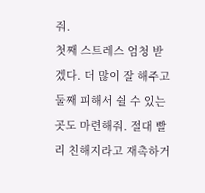줘.
첫째 스트레스 엄청 받겠다. 더 많이 잘 해주고 둘째 피해서 쉴 수 있는 곳도 마련해줘. 절대 빨리 친해지라고 재촉하거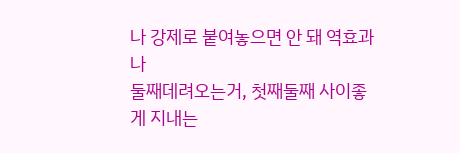나 강제로 붙여놓으면 안 돼 역효과나
둘째데려오는거, 첫째둘째 사이좋게 지내는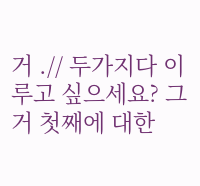거 .// 두가지다 이루고 싶으세요? 그거 첫째에 대한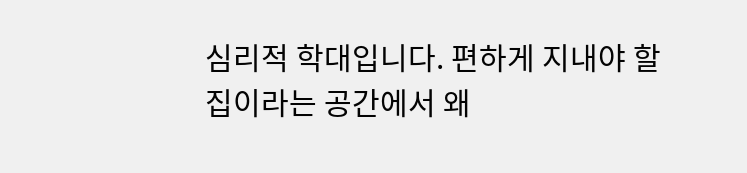심리적 학대입니다. 편하게 지내야 할 집이라는 공간에서 왜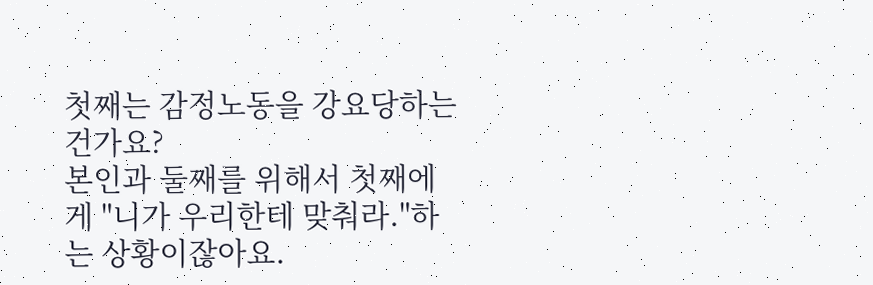첫째는 감정노동을 강요당하는건가요?
본인과 둘째를 위해서 첫째에게 "니가 우리한테 맞춰라."하는 상황이잖아요.